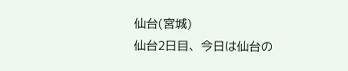仙台(宮城)
仙台2日目、今日は仙台の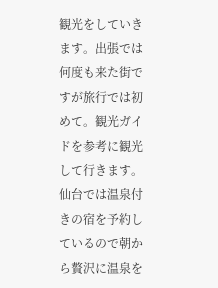観光をしていきます。出張では何度も来た街ですが旅行では初めて。観光ガイドを参考に観光して行きます。
仙台では温泉付きの宿を予約しているので朝から贅沢に温泉を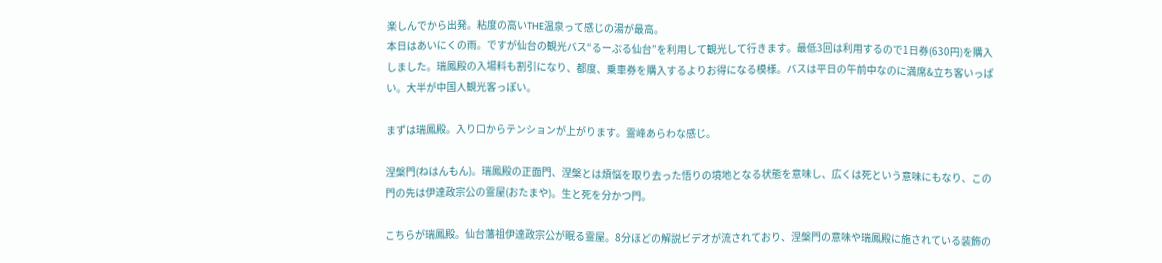楽しんでから出発。粘度の高いTHE温泉って感じの湯が最高。
本日はあいにくの雨。ですが仙台の観光バス“るーぷる仙台”を利用して観光して行きます。最低3回は利用するので1日券(630円)を購入しました。瑞鳳殿の入場料も割引になり、都度、乗車券を購入するよりお得になる模様。バスは平日の午前中なのに満席&立ち客いっぱい。大半が中国人観光客っぽい。

まずは瑞鳳殿。入り口からテンションが上がります。霊峰あらわな感じ。

涅槃門(ねはんもん)。瑞鳳殿の正面門、涅槃とは煩悩を取り去った悟りの境地となる状態を意味し、広くは死という意味にもなり、この門の先は伊達政宗公の霊屋(おたまや)。生と死を分かつ門。

こちらが瑞鳳殿。仙台藩祖伊達政宗公が眠る霊屋。8分ほどの解説ビデオが流されており、涅槃門の意味や瑞鳳殿に施されている装飾の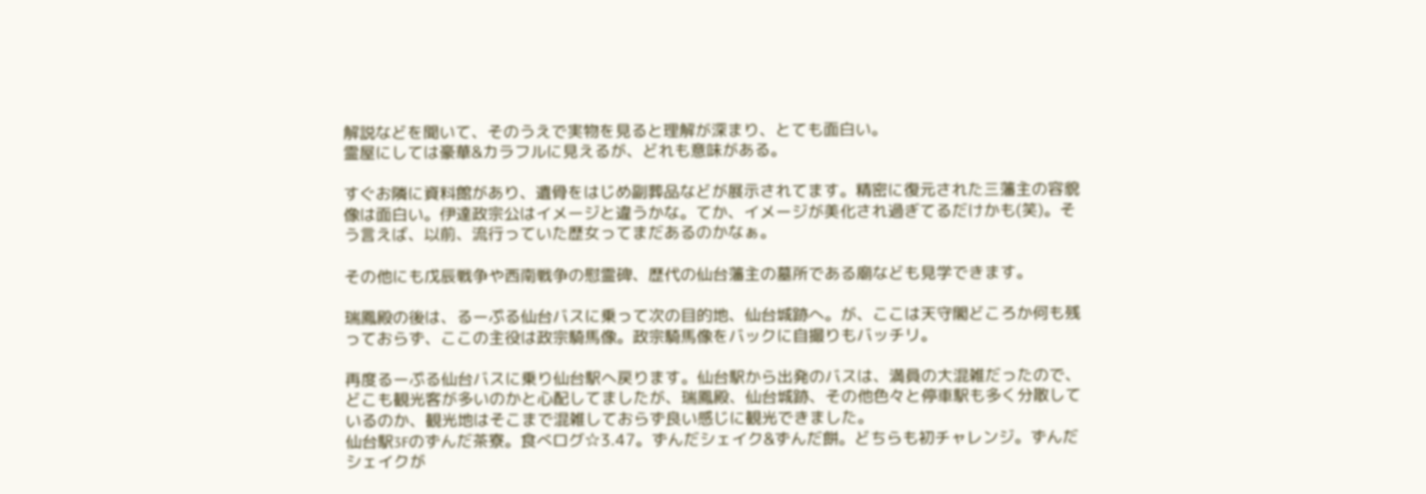解説などを聞いて、そのうえで実物を見ると理解が深まり、とても面白い。
霊屋にしては豪華&カラフルに見えるが、どれも意味がある。

すぐお隣に資料館があり、遺骨をはじめ副葬品などが展示されてます。精密に復元された三藩主の容貌像は面白い。伊達政宗公はイメージと違うかな。てか、イメージが美化され過ぎてるだけかも(笑)。そう言えば、以前、流行っていた歴女ってまだあるのかなぁ。

その他にも戊辰戦争や西南戦争の慰霊碑、歴代の仙台藩主の墓所である廟なども見学できます。

瑞鳳殿の後は、るーぷる仙台バスに乗って次の目的地、仙台城跡へ。が、ここは天守閣どころか何も残っておらず、ここの主役は政宗騎馬像。政宗騎馬像をバックに自撮りもバッチリ。

再度るーぷる仙台バスに乗り仙台駅へ戻ります。仙台駅から出発のバスは、満員の大混雑だったので、どこも観光客が多いのかと心配してましたが、瑞鳳殿、仙台城跡、その他色々と停車駅も多く分散しているのか、観光地はそこまで混雑しておらず良い感じに観光できました。
仙台駅3Fのずんだ茶寮。食べログ☆3.47。ずんだシェイク&ずんだ餅。どちらも初チャレンジ。ずんだシェイクが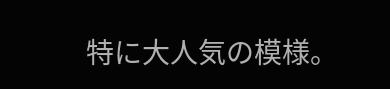特に大人気の模様。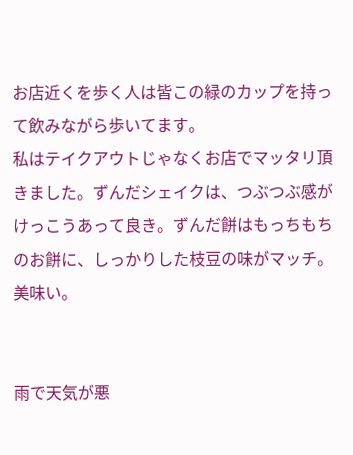お店近くを歩く人は皆この緑のカップを持って飲みながら歩いてます。
私はテイクアウトじゃなくお店でマッタリ頂きました。ずんだシェイクは、つぶつぶ感がけっこうあって良き。ずんだ餅はもっちもちのお餅に、しっかりした枝豆の味がマッチ。美味い。


雨で天気が悪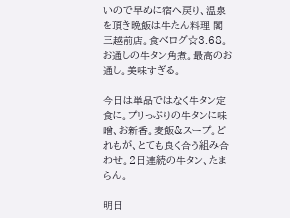いので早めに宿へ戻り、温泉を頂き晩飯は牛たん料理 閣 三越前店。食べログ☆3.68。
お通しの牛タン角煮。最高のお通し。美味すぎる。

今日は単品ではなく牛タン定食に。プリっぷりの牛タンに味噌、お新香。麦飯&スープ。どれもが、とても良く合う組み合わせ。2日連続の牛タン、たまらん。

明日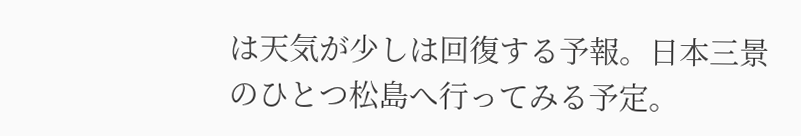は天気が少しは回復する予報。日本三景のひとつ松島へ行ってみる予定。